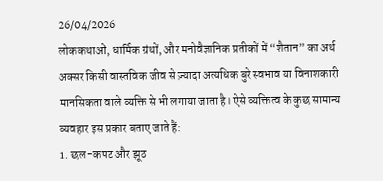26/04/2026
लोककथाओं, धार्मिक ग्रंथों, और मनोवैज्ञानिक प्रतीकों में “शैतान” का अर्थ अक्सर किसी वास्तविक जीव से ज़्यादा अत्यधिक बुरे स्वभाव या विनाशकारी मानसिकता वाले व्यक्ति से भी लगाया जाता है। ऐसे व्यक्तित्व के कुछ सामान्य व्यवहार इस प्रकार बताए जाते हैं:
1. छल-कपट और झूठ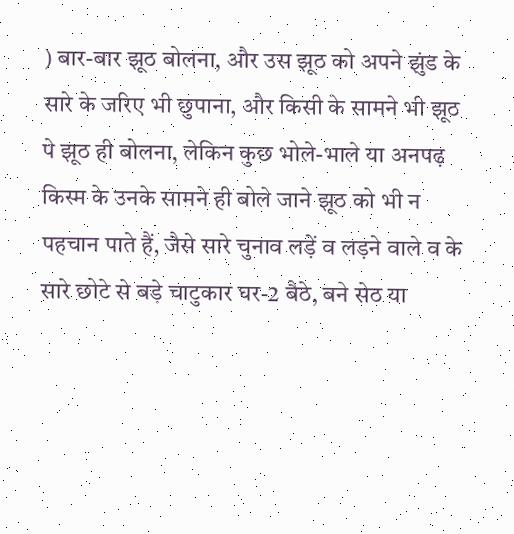) बार-बार झूठ बोलना, और उस झूठ को अपने झुंड के सारे के जरिए भी छुपाना, और किसी के सामने भी झूठ पे झूठ ही बोलना, लेकिन कुछ भोले-भाले या अनपढ़ किस्म के उनके सामने ही बोले जाने झूठ को भी न पहचान पाते हैं, जैसे सारे चुनाव लड़ें व लड़ने वाले व के सारे छोटे से बड़े चाटुकार घर-2 बैठे, बने सेठ या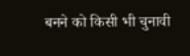बनने को किसी भी चुनावी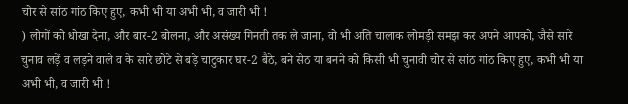चोर से सांठ गांठ किए हुए, कभी भी या अभी भी, व जारी भी !
) लोगों को धोखा देना, और बार-2 बोलना, और असंख्य गिनती तक ले जाना, वो भी अति चालाक लोमड़ी समझ कर अपने आपको, जैसे सारे चुनाव लड़ें व लड़ने वाले व के सारे छोटे से बड़े चाटुकार घर-2 बैठे, बने सेठ या बनने को किसी भी चुनावी चोर से सांठ गांठ किए हुए, कभी भी या अभी भी, व जारी भी !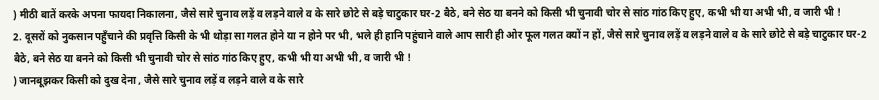) मीठी बातें करके अपना फायदा निकालना, जैसे सारे चुनाव लड़ें व लड़ने वाले व के सारे छोटे से बड़े चाटुकार घर-2 बैठे, बने सेठ या बनने को किसी भी चुनावी चोर से सांठ गांठ किए हुए, कभी भी या अभी भी, व जारी भी !
2. दूसरों को नुकसान पहुँचाने की प्रवृत्ति किसी के भी थोड़ा सा गलत होने या न होने पर भी, भले ही हानि पहुंचाने वाले आप सारी ही ओर फूल गलत क्यों न हों, जैसे सारे चुनाव लड़ें व लड़ने वाले व के सारे छोटे से बड़े चाटुकार घर-2 बैठे, बने सेठ या बनने को किसी भी चुनावी चोर से सांठ गांठ किए हुए, कभी भी या अभी भी, व जारी भी !
) जानबूझकर किसी को दुख देना , जैसे सारे चुनाव लड़ें व लड़ने वाले व के सारे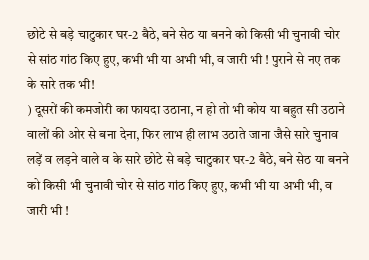छोटे से बड़े चाटुकार घर-2 बैठे, बने सेठ या बनने को किसी भी चुनावी चोर से सांठ गांठ किए हुए, कभी भी या अभी भी, व जारी भी ! पुराने से नए तक के सारे तक भी!
) दूसरों की कमजोरी का फायदा उठाना, न हो तो भी कोय या बहुत सी उठाने वालों की ओर से बना देना, फिर लाभ ही लाभ उठाते जाना जैसे सारे चुनाव लड़ें व लड़ने वाले व के सारे छोटे से बड़े चाटुकार घर-2 बैठे, बने सेठ या बनने को किसी भी चुनावी चोर से सांठ गांठ किए हुए, कभी भी या अभी भी, व जारी भी !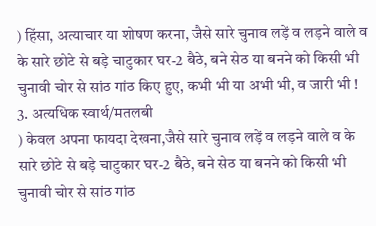) हिंसा, अत्याचार या शोषण करना, जैसे सारे चुनाव लड़ें व लड़ने वाले व के सारे छोटे से बड़े चाटुकार घर-2 बैठे, बने सेठ या बनने को किसी भी चुनावी चोर से सांठ गांठ किए हुए, कभी भी या अभी भी, व जारी भी !
3. अत्यधिक स्वार्थ/मतलबी
) केवल अपना फायदा देखना,जैसे सारे चुनाव लड़ें व लड़ने वाले व के सारे छोटे से बड़े चाटुकार घर-2 बैठे, बने सेठ या बनने को किसी भी चुनावी चोर से सांठ गांठ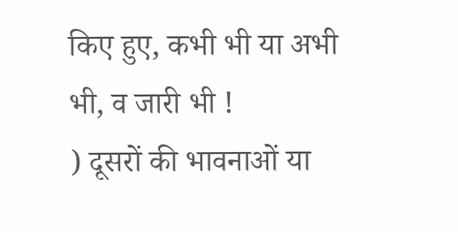किए हुए, कभी भी या अभी भी, व जारी भी !
) दूसरों की भावनाओं या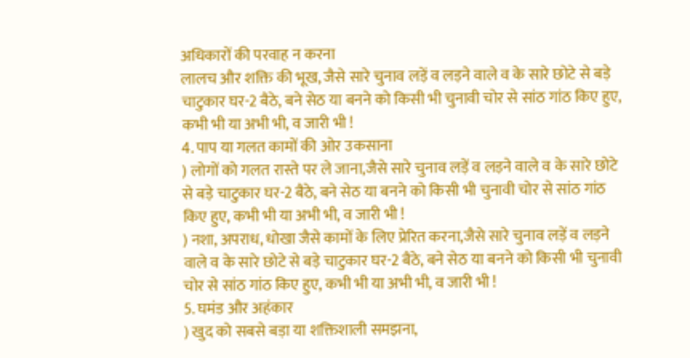अधिकारों की परवाह न करना
लालच और शक्ति की भूख, जैसे सारे चुनाव लड़ें व लड़ने वाले व के सारे छोटे से बड़े चाटुकार घर-2 बैठे, बने सेठ या बनने को किसी भी चुनावी चोर से सांठ गांठ किए हुए, कभी भी या अभी भी, व जारी भी !
4. पाप या गलत कामों की ओर उकसाना
) लोगों को गलत रास्ते पर ले जाना,जैसे सारे चुनाव लड़ें व लड़ने वाले व के सारे छोटे से बड़े चाटुकार घर-2 बैठे, बने सेठ या बनने को किसी भी चुनावी चोर से सांठ गांठ किए हुए, कभी भी या अभी भी, व जारी भी !
) नशा, अपराध, धोखा जैसे कामों के लिए प्रेरित करना,जैसे सारे चुनाव लड़ें व लड़ने वाले व के सारे छोटे से बड़े चाटुकार घर-2 बैठे, बने सेठ या बनने को किसी भी चुनावी चोर से सांठ गांठ किए हुए, कभी भी या अभी भी, व जारी भी !
5. घमंड और अहंकार
) खुद को सबसे बड़ा या शक्तिशाली समझना,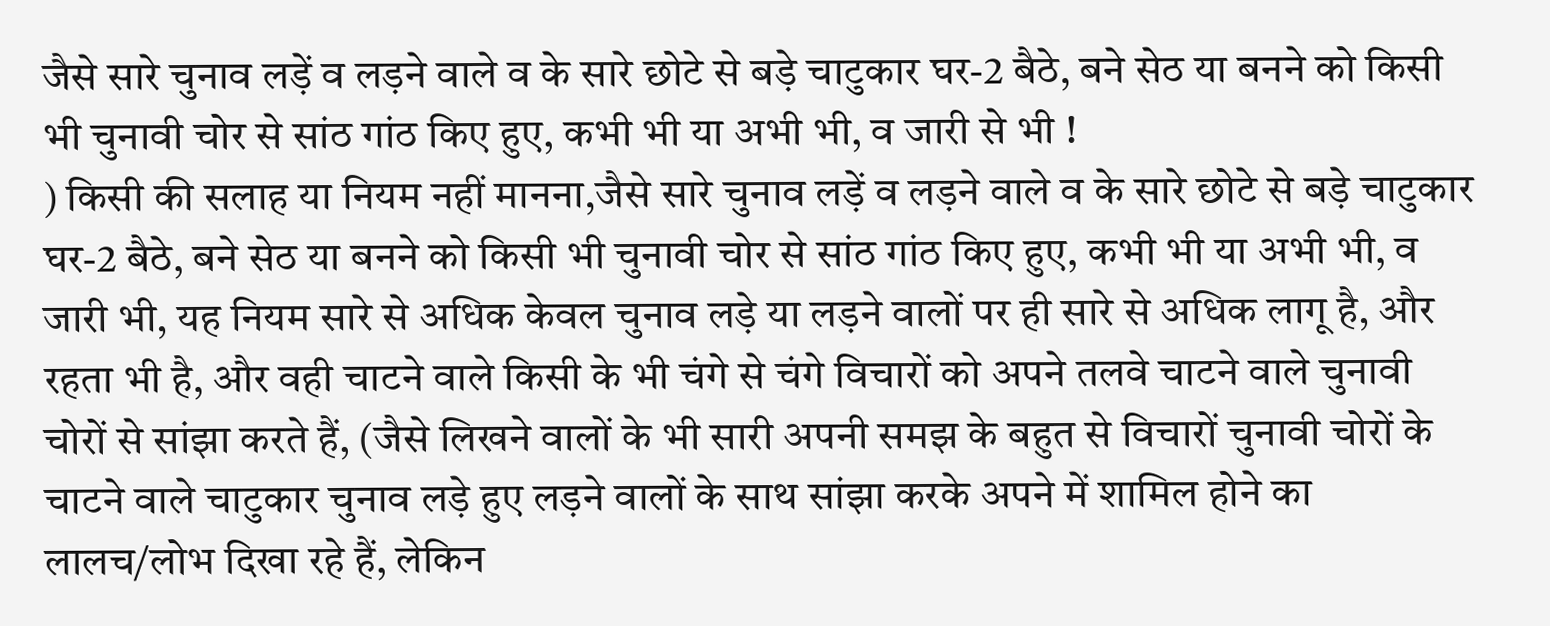जैसे सारे चुनाव लड़ें व लड़ने वाले व के सारे छोटे से बड़े चाटुकार घर-2 बैठे, बने सेठ या बनने को किसी भी चुनावी चोर से सांठ गांठ किए हुए, कभी भी या अभी भी, व जारी से भी !
) किसी की सलाह या नियम नहीं मानना,जैसे सारे चुनाव लड़ें व लड़ने वाले व के सारे छोटे से बड़े चाटुकार घर-2 बैठे, बने सेठ या बनने को किसी भी चुनावी चोर से सांठ गांठ किए हुए, कभी भी या अभी भी, व जारी भी, यह नियम सारे से अधिक केवल चुनाव लड़े या लड़ने वालों पर ही सारे से अधिक लागू है, और रहता भी है, और वही चाटने वाले किसी के भी चंगे से चंगे विचारों को अपने तलवे चाटने वाले चुनावी चोरों से सांझा करते हैं, (जैसे लिखने वालों के भी सारी अपनी समझ के बहुत से विचारों चुनावी चोरों के चाटने वाले चाटुकार चुनाव लड़े हुए लड़ने वालों के साथ सांझा करके अपने में शामिल होने का लालच/लोभ दिखा रहे हैं, लेकिन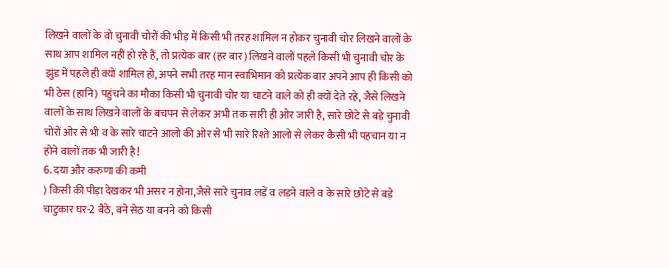लिखने वालों के वो चुनावी चोरों की भीड़ में किसी भी तरह शामिल न होकर चुनावी चोर लिखने वालों के साथ आप शामिल नहीं हो रहे हैं, तो प्रत्येक बार (हर बार) लिखने वालों पहले किसी भी चुनावी चोर के झुंड में पहले ही क्यों शामिल हो, अपने सभी तरह मान स्वाभिमान को प्रत्येक बार अपने आप ही किसी को भी ठेस (हानि) पहुंचने का मौका किसी भी चुनावी चोर या चाटने वाले को ही क्यों देते रहे, जैसे लिखने वालों के साथ लिखने वालों के बचपन से लेकर अभी तक सारी ही ओर जारी है, सारे छोटे से बड़े चुनावी चोरों ओर से भी व के सारे चाटने आलो की ओर से भी सारे रिश्ते आलो से लेकर कैसी भी पहचान या न होने वालों तक भी जारी है!
6. दया और करुणा की कमी
) किसी की पीड़ा देखकर भी असर न होना,जैसे सारे चुनाव लड़ें व लड़ने वाले व के सारे छोटे से बड़े चाटुकार घर-2 बैठे, बने सेठ या बनने को किसी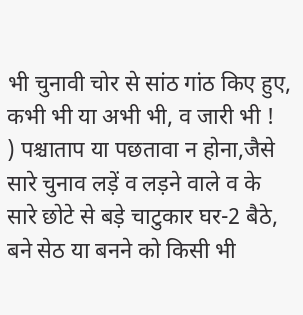भी चुनावी चोर से सांठ गांठ किए हुए, कभी भी या अभी भी, व जारी भी !
) पश्चाताप या पछतावा न होना,जैसे सारे चुनाव लड़ें व लड़ने वाले व के सारे छोटे से बड़े चाटुकार घर-2 बैठे, बने सेठ या बनने को किसी भी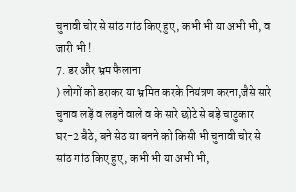चुनावी चोर से सांठ गांठ किए हुए, कभी भी या अभी भी, व जारी भी !
7. डर और भ्रम फैलाना
) लोगों को डराकर या भ्रमित करके नियंत्रण करना,जैसे सारे चुनाव लड़ें व लड़ने वाले व के सारे छोटे से बड़े चाटुकार घर-2 बैठे, बने सेठ या बनने को किसी भी चुनावी चोर से सांठ गांठ किए हुए, कभी भी या अभी भी,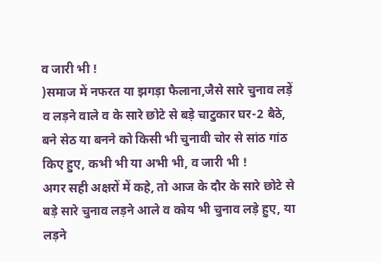व जारी भी !
)समाज में नफरत या झगड़ा फैलाना,जैसे सारे चुनाव लड़ें व लड़ने वाले व के सारे छोटे से बड़े चाटुकार घर-2 बैठे, बने सेठ या बनने को किसी भी चुनावी चोर से सांठ गांठ किए हुए, कभी भी या अभी भी, व जारी भी !
अगर सही अक्षरों में कहे, तो आज के दौर के सारे छोटे से बड़े सारे चुनाव लड़ने आले व कोय भी चुनाव लड़े हुए, या लड़ने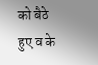को बैठे हुए व के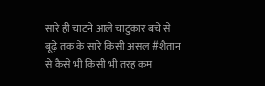सारे ही चाटने आले चाटुकार बचे से बूढ़े तक के सारे किसी असल #शैतान से कैसे भी किसी भी तरह कम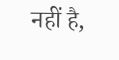नहीं है,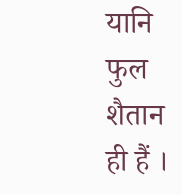यानि फुल शैतान ही हैं ।